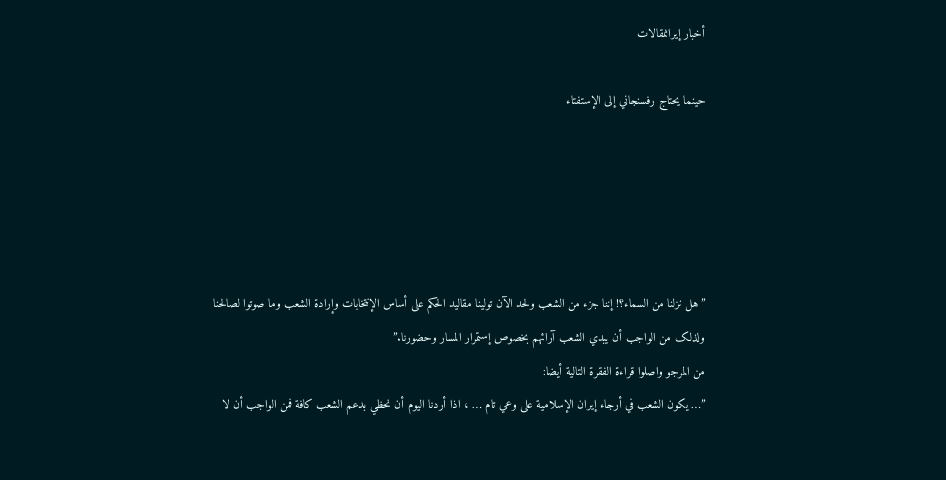أخبار إيرانمقالات

حينما يحتاج رفسنجاني إلی الإستفتاء





”هل نزلنا من السماء؟! إننا جزء من الشعب ولحد الآن تولينا مقاليد الحکم علی أساس الإنتخابات وإرادة الشعب وما صوتوا لصالحنا ولذلک من الواجب أن يبدي الشعب آرائهم بخصوص إستمرار المسار وحضورنا.”
من المرجو واصلوا قراءة الفقرة التالية أيضا:
”… يکون الشعب في أرجاء إيران الإسلامية علی وعي تام … ، اذا أردنا اليوم أن نحظي بدعم الشعب کافة فمن الواجب أن لا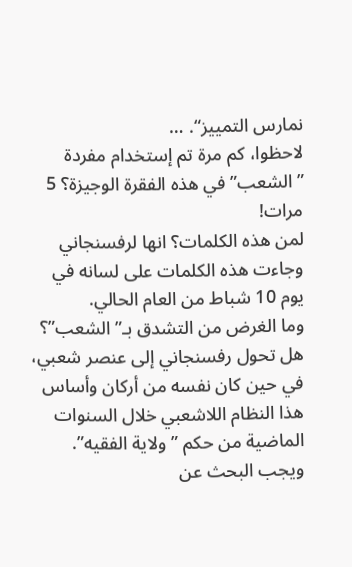نمارس التمييز“. …
لاحظوا، کم مرة تم إستخدام مفردة ”الشعب” في هذه الفقرة الوجيزة؟ 5 مرات!
لمن هذه الکلمات؟ انها لرفسنجاني وجاءت هذه الکلمات علی لسانه في يوم 10 شباط من العام الحالي.
وما الغرض من التشدق بـ”الشعب”؟ هل تحول رفسنجاني إلی عنصر شعبي، في حين کان نفسه من أرکان وأساس هذا النظام اللاشعبي خلال السنوات الماضية من حکم ”ولاية الفقيه”.
ويجب البحث عن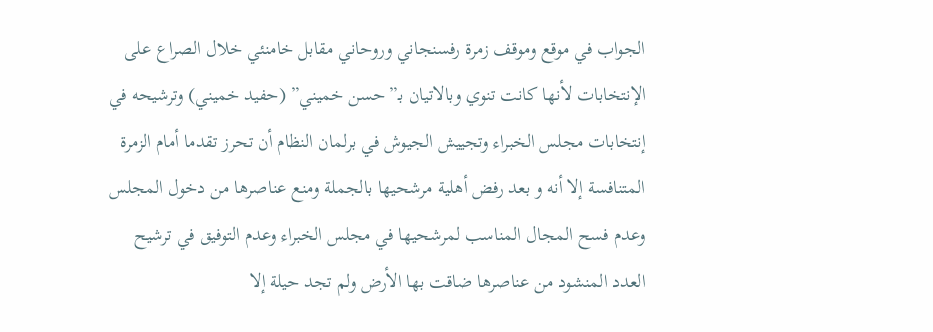الجواب في موقع وموقف زمرة رفسنجاني وروحاني مقابل خامنئي خلال الصراع علی الإنتخابات لأنها کانت تنوي وبالاتيان بـ”حسن خميني” (حفيد خميني) وترشيحه في إنتخابات مجلس الخبراء وتجييش الجيوش في برلمان النظام أن تحرز تقدما أمام الزمرة المتنافسة إلا أنه و بعد رفض أهلية مرشحيها بالجملة ومنع عناصرها من دخول المجلس وعدم فسح المجال المناسب لمرشحيها في مجلس الخبراء وعدم التوفيق في ترشيح العدد المنشود من عناصرها ضاقت بها الأرض ولم تجد حيلة إلا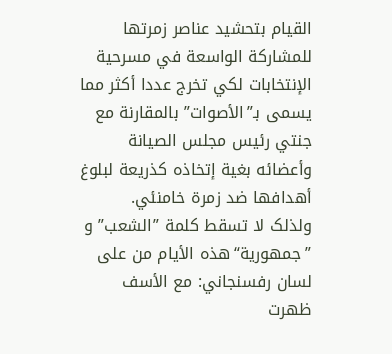القيام بتحشيد عناصر زمرتها للمشارکة الواسعة في مسرحية الإنتخابات لکي تخرج عددا أکثر مما يسمی بـ”الأصوات” بالمقارنة مع جنتي رئيس مجلس الصيانة وأعضائه بغية إتخاذه کذريعة لبلوغ أهدافها ضد زمرة خامنئي.
ولذلک لا تسقط کلمة ”الشعب” و ”جمهورية“هذه الأيام من علی لسان رفسنجاني: مع الأسف ظهرت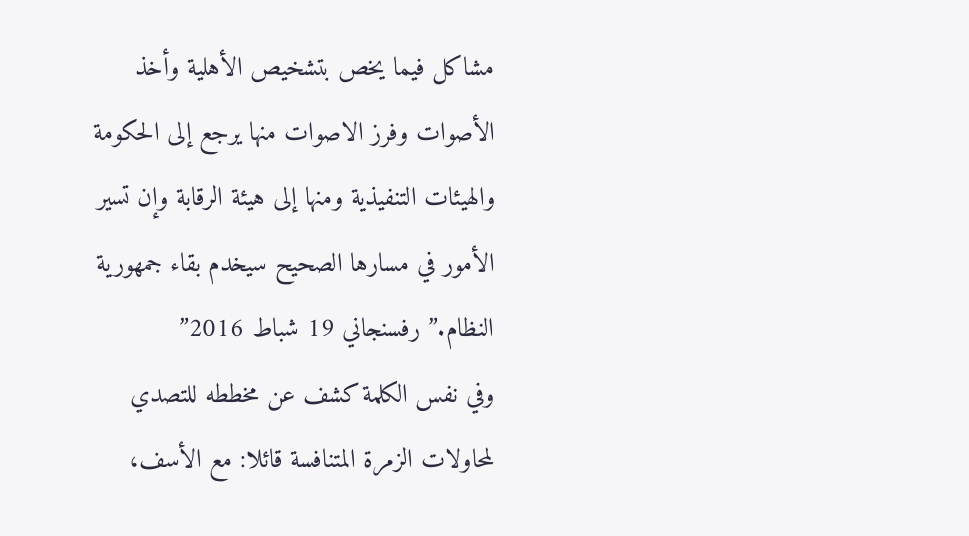مشاکل فيما يخص بتشخيص الأهلية وأخذ الأصوات وفرز الاصوات منها يرجع إلی الحکومة والهيئات التنفيذية ومنها إلی هيئة الرقابة وإن تسير الأمور في مسارها الصحيح سيخدم بقاء جمهورية النظام.” رفسنجاني 19 شباط 2016”
وفي نفس الکلمة کشف عن مخططه للتصدي لمحاولات الزمرة المتنافسة قائلا: مع الأسف،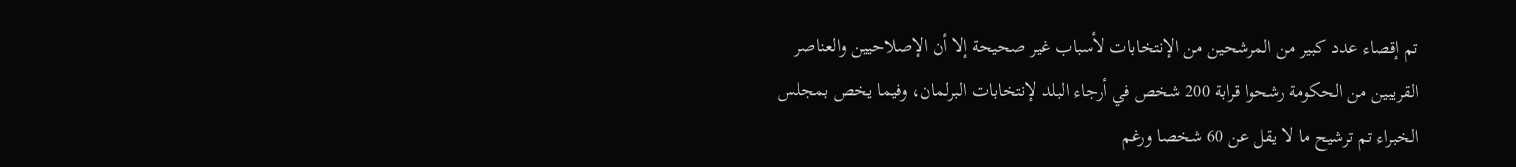تم إقصاء عدد کبير من المرشحين من الإنتخابات لأسباب غير صحيحة إلا أن الإصلاحيين والعناصر القريبين من الحکومة رشحوا قرابة 200 شخص في أرجاء البلد لإنتخابات البرلمان، وفيما يخص بمجلس الخبراء تم ترشيح ما لا يقل عن 60 شخصا ورغم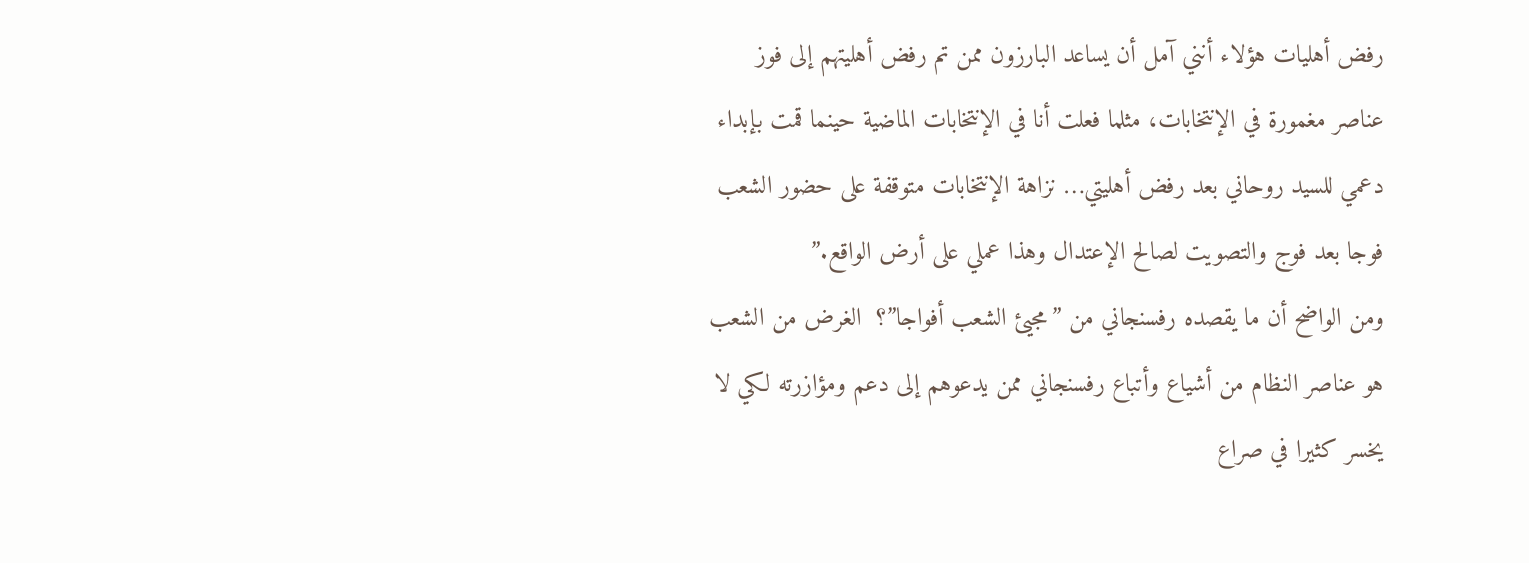رفض أهليات هؤلاء أنني آمل أن يساعد البارزون ممن تم رفض أهليتهم إلی فوز عناصر مغمورة في الإنتخابات، مثلما فعلت أنا في الإنتخابات الماضية حينما قمت بإبداء دعمي للسيد روحاني بعد رفض أهليتي… نزاهة الإنتخابات متوقفة علی حضور الشعب فوجا بعد فوج والتصويت لصالح الإعتدال وهذا عملي علی أرض الواقع.”
ومن الواضح أن ما يقصده رفسنجاني من ”مجيئ الشعب أفواجا”؟  الغرض من الشعب هو عناصر النظام من أشياع وأتباع رفسنجاني ممن يدعوهم إلی دعم ومؤازرته لکي لا يخسر کثيرا في صراع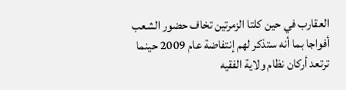العقارب في حين کلتا الزمرتين تخاف حضور الشعب أفواجا بما أنه ستذکر لهم إنتفاضة عام 2009 حينما ترتعد أرکان نظام ولاية الفقيه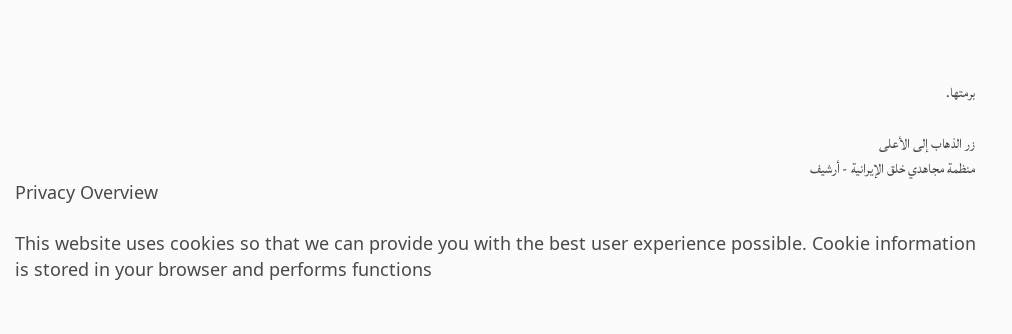برمتها.

زر الذهاب إلى الأعلى
منظمة مجاهدي خلق الإيرانية - أرشیف
Privacy Overview

This website uses cookies so that we can provide you with the best user experience possible. Cookie information is stored in your browser and performs functions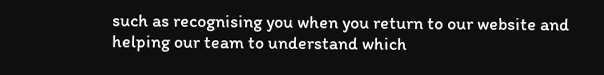such as recognising you when you return to our website and helping our team to understand which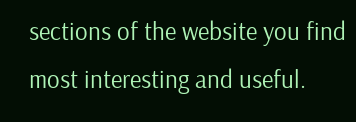sections of the website you find most interesting and useful.